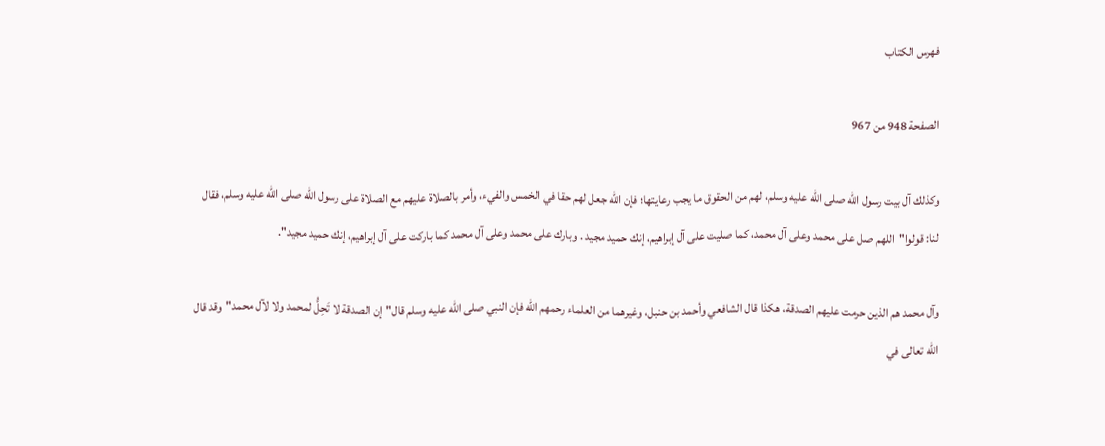فهرس الكتاب

الصفحة 948 من 967

وكذلك آل بيت رسول الله صلى الله عليه وسلم، لهم من الحقوق ما يجب رعايتها؛ فإن الله جعل لهم حقا في الخمس والفيء، وأمر بالصلاة عليهم مع الصلاة على رسول الله صلى الله عليه وسلم، فقال لنا: قولوا"اللهم صل على محمد وعلى آل محمد، كما صليت على آل إبراهيم، إنك حميد مجيد . وبارك على محمد وعلى آل محمد كما باركت على آل إبراهيم، إنك حميد مجيد".

وآل محمد هم الذين حرمت عليهم الصدقة، هكذا قال الشافعي وأحمد بن حنبل، وغيرهما من العلماء رحمهم الله فإن النبي صلى الله عليه وسلم قال"إن الصدقة لا تَحِلُّ لمحمد ولا لآل محمد"وقد قال الله تعالى في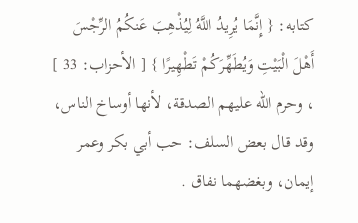كتابه: { إِنَّمَا يُرِيدُ اللَّهُ لِيُذْهِبَ عَنكُمُ الرِّجْسَ أَهْلَ الْبَيْتِ وَيُطَهِّرَكُمْ تَطْهِيرًا } [ الأحزاب: 33 ] ، وحرم الله عليهم الصدقة، لأنها أوساخ الناس، وقد قال بعض السلف: حب أبي بكر وعمر إيمان، وبغضهما نفاق .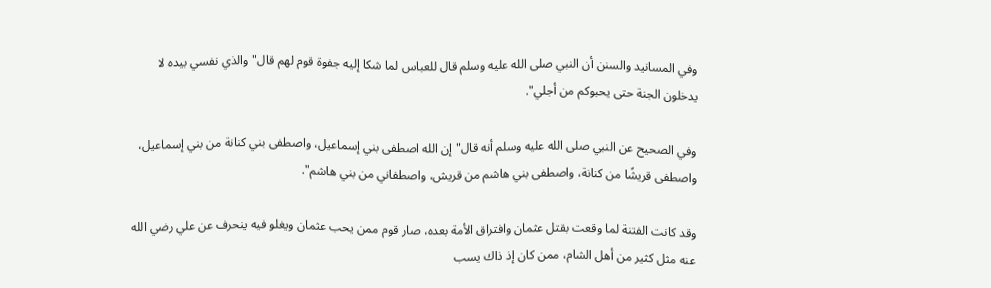وفي المسانيد والسنن أن النبي صلى الله عليه وسلم قال للعباس لما شكا إليه جفوة قوم لهم قال"والذي نفسي بيده لا يدخلون الجنة حتى يحبوكم من أجلي".

وفي الصحيح عن النبي صلى الله عليه وسلم أنه قال"إن الله اصطفى بني إسماعيل، واصطفى بني كنانة من بني إسماعيل، واصطفى قريشًا من كنانة، واصطفى بني هاشم من قريش، واصطفاني من بني هاشم".

وقد كانت الفتنة لما وقعت بقتل عثمان وافتراق الأمة بعده، صار قوم ممن يحب عثمان ويغلو فيه ينحرف عن علي رضي الله عنه مثل كثير من أهل الشام، ممن كان إذ ذاك يسب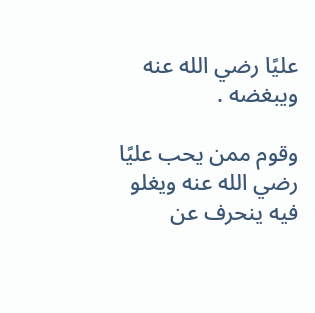عليًا رضي الله عنه ويبغضه .

وقوم ممن يحب عليًا رضي الله عنه ويغلو فيه ينحرف عن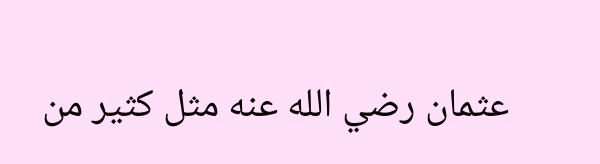عثمان رضي الله عنه مثل كثير من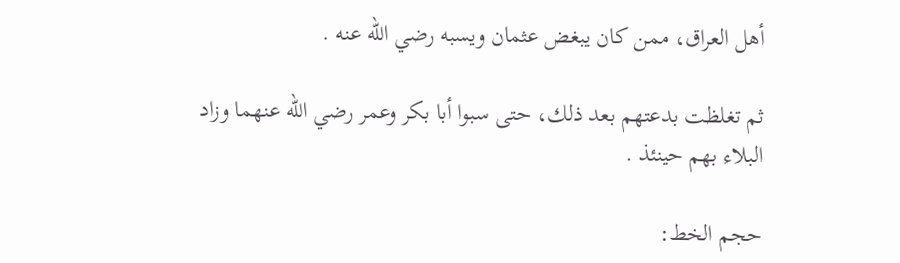أهل العراق، ممن كان يبغض عثمان ويسبه رضي الله عنه .

ثم تغلظت بدعتهم بعد ذلك، حتى سبوا أبا بكر وعمر رضي الله عنهما وزاد البلاء بهم حينئذ .

حجم الخط: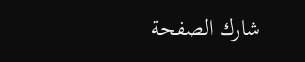شارك الصفحة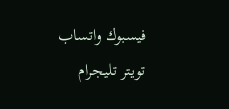فيسبوك واتساب تويتر تليجرام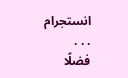انستجرام
. . .
فضلًا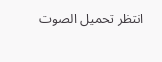انتظر تحميل الصوت